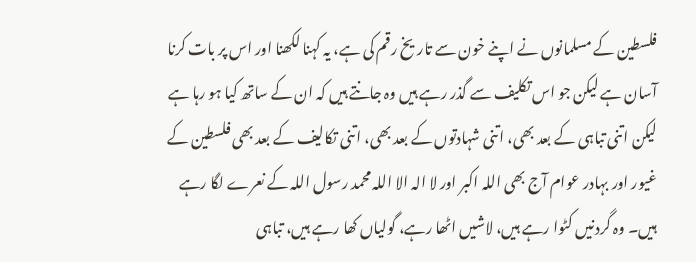فلسطین کے مسلمانوں نے اپنے خون سے تاریخ رقم کی ہے، یہ کہنا لکھنا اور اس پر بات کرنا آسان ہے لیکن جو اس تکلیف سے گذر رہے ہیں وہ جانتے ہیں کہ ان کے ساتھ کیا ہو رہا ہے لیکن اتنی تباہی کے بعد بھی، اتنی شہادتوں کے بعد بھی، اتنی تکالیف کے بعد بھی فلسطین کے غیور اور بہادر عوام آج بھی اللہ اکبر اور لا الہ الا اللہ محمد رسول اللہ کے نعرے لگا رہے ہیں۔ وہ گردنیں کٹوا رہے ہیں، لاشیں اٹھا رہے، گولیاں کھا رہے ہیں، تباہی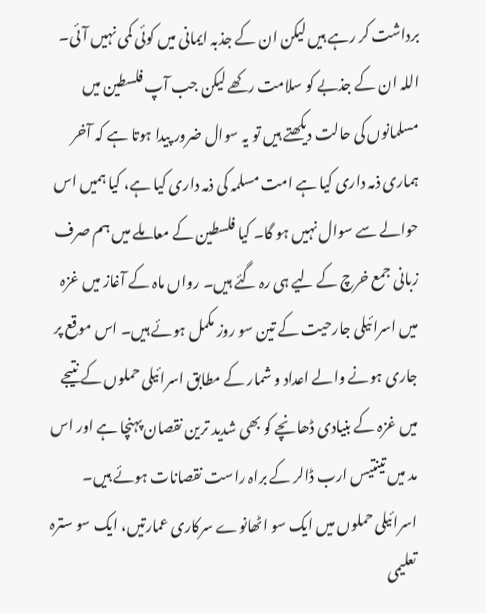برداشت کر رہے ہیں لیکن ان کے جذبہ ایمانی میں کوئی کمی نہیں آئی۔ اللہ ان کے جذبے کو سلامت رکھے لیکن جب آپ فلسطین میں مسلمانوں کی حالت دیکھتے ہیں تو یہ سوال ضرور پیدا ہوتا ہے کہ آخر ہماری ذمہ داری کیا ہے امت مسلمہ کی ذمہ داری کیا ہے، کیا ہمیں اس حوالے سے سوال نہیں ہو گا۔ کیا فلسطین کے معاملے میں ہم صرف زبانی جمع خرچ کے لیے ہی رہ گئے ہیں۔ رواں ماہ کے آغاز میں غزہ میں اسرائیلی جارحیت کے تین سو روز مکمل ہوئے ہیں۔ اس موقع پر جاری ہونے والے اعداد و شمار کے مطابق اسرائیلی حملوں کے نتیجے میں غزہ کے بنیادی ڈھانچے کو بھی شدید ترین نقصان پہنچا ہے اور اس مد میں تینتیس ارب ڈالر کے براہ راست نقصانات ہوئے ہیں۔ اسرائیلی حملوں میں ایک سو اٹھانوے سرکاری عمارتیں، ایک سو سترہ تعلیمی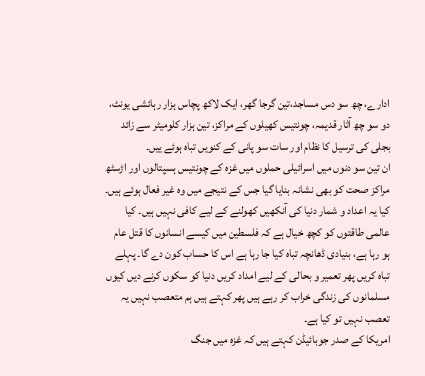ادارے، چھ سو دس مساجد،تین گرجا گھر، ایک لاکھ پچاس ہزار رہائشی یونٹ، دو سو چھ آثار قدیمہ، چونتیس کھیلوں کے مراکز، تین ہزار کلومیٹر سے زائد بجلی کی ترسیل کا نظام اور سات سو پانی کے کنویں تباہ ہوئے ییں۔
ان تین سو دنوں میں اسرائیلی حملوں میں غزہ کے چونتیس ہسپتالوں اور اڑسٹھ مراکز صحت کو بھی نشانہ بنایا گیا جس کے نتیجے میں وہ غیر فعال ہوئے ہیں۔ کیا یہ اعداد و شمار دنیا کی آنکھیں کھولنے کے لیے کافی نہیں ہیں۔ کیا عالمی طاقتوں کو کچھ خیال ہے کہ فلسطین میں کیسے انسانوں کا قتل عام ہو رہا ہے، بنیادی ڈھانچہ تباہ کیا جا رہا ہے اس کا حساب کون دے گا۔ پہلے تباہ کریں پھر تعمیر و بحالی کے لیے امداد کریں دنیا کو سکوں کرنے دیں کیوں مسلمانوں کی زندگی خراب کر رہے ہیں پھر کہتے ہیں ہم متعصب نہیں یہ تعصب نہیں تو کیا ہے۔
امریکا کے صدر جوبائیڈن کہتے ہیں کہ غزہ میں جنگ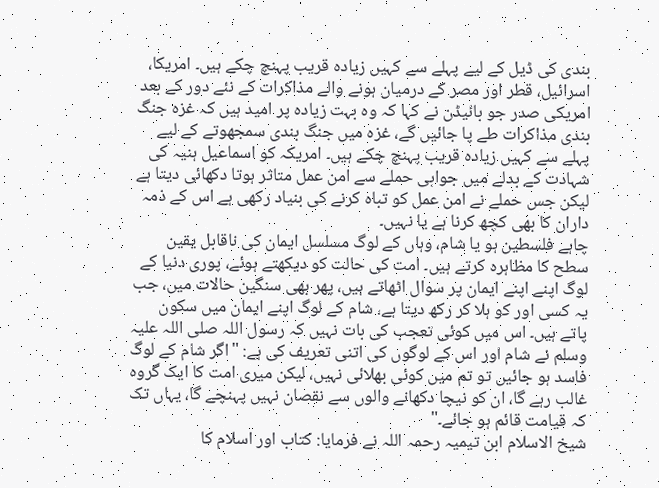بندی کی ڈیل کے لیے پہلے سے کہیں زیادہ قریب پہنچ چکے ہیں۔ امریکا، اسرائیل، قطر اور مصر کے درمیان ہونے والے مذاکرات کے نئے دور کے بعد امریکی صدر جو بائیڈن نے کہا کہ وہ بہت زیادہ پر امید ہیں کہ غزہ جنگ بندی مذاکرات طے پا جائیں گے، غزہ میں جنگ بندی سمجھوتے کے لیے پہلے سے کہیں زیادہ قریب پہنچ چکے ہیں۔ امریکہ کو اسماعیل ہنیہ کی شہادت کے بدلے میں جوابی حملے سے امن عمل متاثر ہوتا دکھائی دیتا ہے لیکن جس حملے نے امن عمل کو تباہ کرنے کی بنیاد رکھی ہے اس کے ذمہ داران کا بھی کچھ کرنا ہے یا نہیں۔
چاہے فلسطین ہو یا شام، وہاں کے لوگ مسلسل ایمان کی ناقابل یقین سطح کا مظاہرہ کرتے ہیں۔ امت کی حالت کو دیکھتے ہوئے، پوری دنیا کے لوگ اپنے اپنے ایمان پر سوال اٹھاتے ہیں، پھر بھی سنگین حالات میں، جب یہ کسی اور کو ہلا کر رکھ دیتا ہے، شام کے لوگ اپنے ایمان میں سکون پاتے ہیں۔ اس میں کوئی تعجب کی بات نہیں کہ رسول اللہ صلی اللہ علیہ وسلم نے شام اور اس کے لوگوں کی اتنی تعریف کی ہے: "اگر شام کے لوگ فاسد ہو جائیں تو تم میں کوئی بھلائی نہیں، لیکن میری امت کا ایک گروہ غالب رہے گا، ان کو نیچا دکھانے والوں سے نقصان نہیں پہنچے گا، یہاں تک کہ قیامت قائم ہو جائے۔"
شیخ الاسلام ابن تیمیہ رحمہ اللہ نے فرمایا: کتاب اور اسلام کا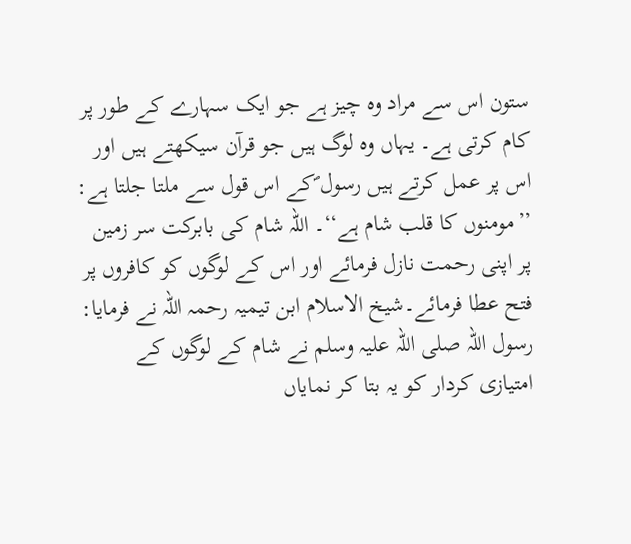ستون اس سے مراد وہ چیز ہے جو ایک سہارے کے طور پر کام کرتی ہے۔ یہاں وہ لوگ ہیں جو قرآن سیکھتے ہیں اور اس پر عمل کرتے ہیں رسول ؐکے اس قول سے ملتا جلتا ہے: ’’مومنوں کا قلب شام ہے‘‘۔ اللہ شام کی بابرکت سر زمین پر اپنی رحمت نازل فرمائے اور اس کے لوگوں کو کافروں پر فتح عطا فرمائے۔شیخ الاسلام ابن تیمیہ رحمہ اللہ نے فرمایا: رسول اللہ صلی اللہ علیہ وسلم نے شام کے لوگوں کے امتیازی کردار کو یہ بتا کر نمایاں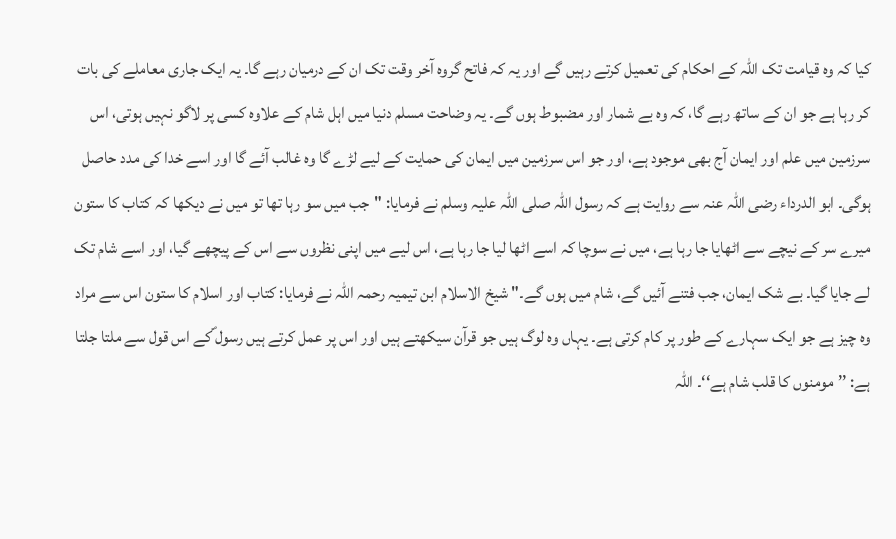کیا کہ وہ قیامت تک اللہ کے احکام کی تعمیل کرتے رہیں گے اور یہ کہ فاتح گروہ آخر وقت تک ان کے درمیان رہے گا۔ یہ ایک جاری معاملے کی بات کر رہا ہے جو ان کے ساتھ رہے گا، کہ وہ بے شمار اور مضبوط ہوں گے۔ یہ وضاحت مسلم دنیا میں اہل شام کے علاوہ کسی پر لاگو نہیں ہوتی، اس سرزمین میں علم اور ایمان آج بھی موجود ہے، اور جو اس سرزمین میں ایمان کی حمایت کے لیے لڑے گا وہ غالب آئے گا اور اسے خدا کی مدد حاصل ہوگی۔ ابو الدرداء رضی اللہ عنہ سے روایت ہے کہ رسول اللہ صلی اللہ علیہ وسلم نے فرمایا: "جب میں سو رہا تھا تو میں نے دیکھا کہ کتاب کا ستون میرے سر کے نیچے سے اٹھایا جا رہا ہے، میں نے سوچا کہ اسے اٹھا لیا جا رہا ہے، اس لیے میں اپنی نظروں سے اس کے پیچھے گیا، اور اسے شام تک لے جایا گیا۔ بے شک ایمان، جب فتنے آئیں گے، شام میں ہوں گے۔" شیخ الاسلام ابن تیمیہ رحمہ اللہ نے فرمایا: کتاب اور اسلام کا ستون اس سے مراد وہ چیز ہے جو ایک سہارے کے طور پر کام کرتی ہے۔ یہاں وہ لوگ ہیں جو قرآن سیکھتے ہیں اور اس پر عمل کرتے ہیں رسول ؐکے اس قول سے ملتا جلتا ہے: ’’مومنوں کا قلب شام ہے‘‘۔ اللہ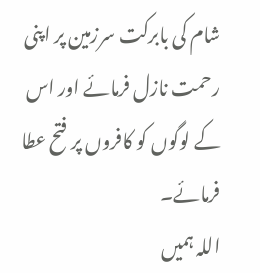شام کی بابرکت سرزمین پر اپنی رحمت نازل فرمائے اور اس کے لوگوں کو کافروں پر فتح عطا فرمائے۔
اللہ ہمیں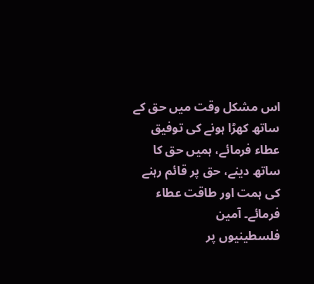اس مشکل وقت میں حق کے ساتھ کھڑا ہونے کی توفیق عطاء فرمائے، ہمیں حق کا ساتھ دینے، حق پر قائم رہنے کی ہمت اور طاقت عطاء فرمائے۔ آمین
فلسطینیوں پر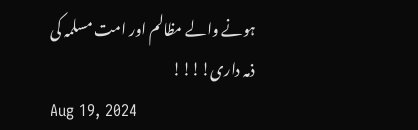ہونے والے مظالم اور امت مسلمہ کی ذمہ داری!!!!
Aug 19, 2024